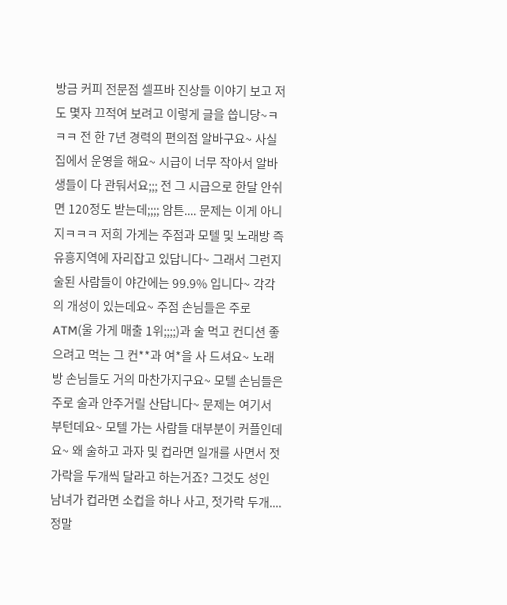방금 커피 전문점 셀프바 진상들 이야기 보고 저도 몇자 끄적여 보려고 이렇게 글을 씁니당~ㅋㅋㅋ 전 한 7년 경력의 편의점 알바구요~ 사실 집에서 운영을 해요~ 시급이 너무 작아서 알바생들이 다 관둬서요;;; 전 그 시급으로 한달 안쉬면 120정도 받는데;;;; 암튼.... 문제는 이게 아니지ㅋㅋㅋ 저희 가게는 주점과 모텔 및 노래방 즉 유흥지역에 자리잡고 있답니다~ 그래서 그런지 술된 사람들이 야간에는 99.9% 입니다~ 각각의 개성이 있는데요~ 주점 손님들은 주로 ATM(울 가게 매출 1위;;;;)과 술 먹고 컨디션 좋으려고 먹는 그 컨**과 여*을 사 드셔요~ 노래방 손님들도 거의 마찬가지구요~ 모텔 손님들은 주로 술과 안주거릴 산답니다~ 문제는 여기서 부턴데요~ 모텔 가는 사람들 대부분이 커플인데요~ 왜 술하고 과자 및 컵라면 일개를 사면서 젓가락을 두개씩 달라고 하는거죠? 그것도 성인 남녀가 컵라면 소컵을 하나 사고, 젓가락 두개.... 정말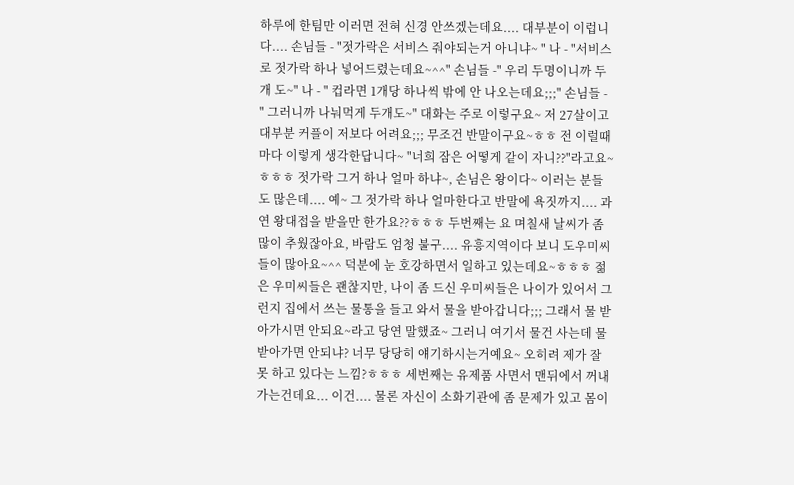하루에 한팀만 이러면 전혀 신경 안쓰겠는데요.... 대부분이 이럽니다.... 손님들 - "젓가락은 서비스 줘야되는거 아니냐~ " 나 - "서비스로 젓가락 하나 넣어드렸는데요~^^" 손님들 -" 우리 두명이니까 두개 도~" 나 - " 컵라면 1개당 하나씩 밖에 안 나오는데요;;;" 손님들 - " 그러니까 나눠먹게 두개도~" 대화는 주로 이렇구요~ 저 27살이고 대부분 커플이 저보다 어려요;;; 무조건 반말이구요~ㅎㅎ 전 이럴때마다 이렇게 생각한답니다~ "너희 잠은 어떻게 같이 자니??"라고요~ㅎㅎㅎ 젓가락 그거 하나 얼마 하냐~, 손님은 왕이다~ 이러는 분들도 많은데.... 예~ 그 젓가락 하나 얼마한다고 반말에 욕짓까지.... 과연 왕대접을 받을만 한가요??ㅎㅎㅎ 두번째는 요 며칠새 날씨가 좀 많이 추웠잖아요, 바람도 엄청 불구.... 유흥지역이다 보니 도우미씨들이 많아요~^^ 덕분에 눈 호강하면서 일하고 있는데요~ㅎㅎㅎ 젊은 우미씨들은 괜찮지만, 나이 좀 드신 우미씨들은 나이가 있어서 그런지 집에서 쓰는 물통을 들고 와서 물을 받아갑니다;;; 그래서 물 받아가시면 안되요~라고 당연 말했죠~ 그러니 여기서 물건 사는데 물 받아가면 안되냐? 너무 당당히 얘기하시는거예요~ 오히려 제가 잘못 하고 있다는 느낌?ㅎㅎㅎ 세번째는 유제품 사면서 맨뒤에서 꺼내가는건데요... 이건.... 물론 자신이 소화기관에 좀 문제가 있고 몸이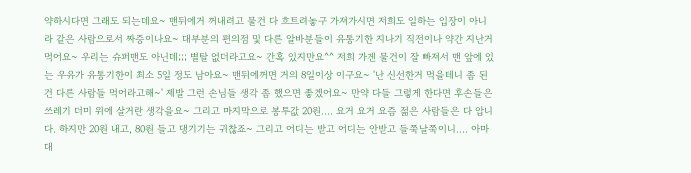약하시다면 그래도 되는데요~ 맨뒤에거 꺼내려고 물건 다 흐트려놓구 가져가시면 저희도 일하는 입장이 아니라 같은 사람으로서 짜증이나요~ 대부분의 편의점 및 다른 알바분들이 유통기한 지나기 직전이나 약간 지난거 먹어요~ 우리는 슈퍼맨도 아닌데;;; 별탈 없더라고요~ 간혹 있지만요^^ 저희 가겐 물건이 잘 빠져서 맨 앞에 있는 우유가 유통기한이 최소 5일 정도 남아요~ 맨뒤에꺼면 거의 8일이상 이구요~ '난 신선한거 먹을테니 좀 된건 다른 사람들 먹어라고해~' 제발 그런 손님들 생각 좀 했으면 좋겠어요~ 만약 다들 그렇게 한다면 후손들은 쓰레기 더미 위에 살거란 생각을요~ 그리고 마지막으로 봉투값 20원.... 요거 요거 요즘 젊은 사람들은 다 압니다. 하지만 20원 내고, 80원 들고 댕기기는 귀찮죠~ 그리고 어디는 받고 어디는 안받고 들쭉날쭉이니.... 아마 대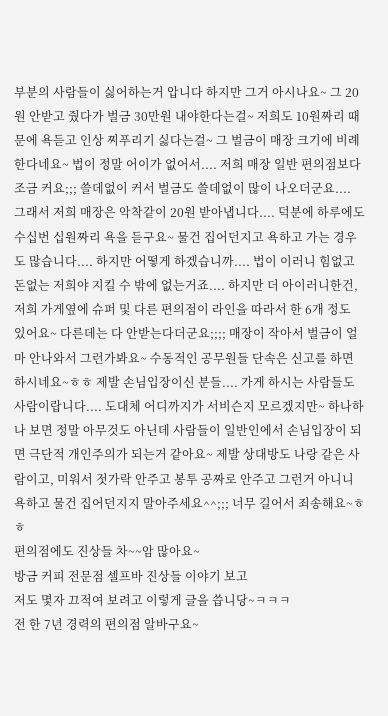부분의 사람들이 싫어하는거 압니다 하지만 그거 아시나요~ 그 20원 안받고 줬다가 벌금 30만원 내야한다는걸~ 저희도 10원짜리 때문에 욕듣고 인상 찌푸리기 싫다는걸~ 그 벌금이 매장 크기에 비례한다네요~ 법이 정말 어이가 없어서.... 저희 매장 일반 편의점보다 조금 커요;;; 쓸데없이 커서 벌금도 쓸데없이 많이 나오더군요.... 그래서 저희 매장은 악착같이 20원 받아냅니다.... 덕분에 하루에도 수십번 십원짜리 욕을 듣구요~ 물건 집어던지고 욕하고 가는 경우도 많습니다.... 하지만 어떻게 하겠습니까.... 법이 이러니 힘없고 돈없는 저희야 지킬 수 밖에 없는거죠.... 하지만 더 아이러니한건, 저희 가게옆에 슈퍼 및 다른 편의점이 라인을 따라서 한 6개 정도 있어요~ 다른데는 다 안받는다더군요;;;; 매장이 작아서 벌금이 얼마 안나와서 그런가봐요~ 수동적인 공무원들 단속은 신고를 하면 하시네요~ㅎㅎ 제발 손님입장이신 분들.... 가게 하시는 사람들도 사람이랍니다.... 도대체 어디까지가 서비슨지 모르겠지만~ 하나하나 보면 정말 아무것도 아닌데 사람들이 일반인에서 손님입장이 되면 극단적 개인주의가 되는거 같아요~ 제발 상대방도 나랑 같은 사람이고, 미워서 젓가락 안주고 봉투 공짜로 안주고 그런거 아니니 욕하고 물건 집어던지지 말아주세요^^;;; 너무 길어서 죄송해요~ㅎㅎ
편의점에도 진상들 차~~암 많아요~
방금 커피 전문점 셀프바 진상들 이야기 보고
저도 몇자 끄적여 보려고 이렇게 글을 씁니당~ㅋㅋㅋ
전 한 7년 경력의 편의점 알바구요~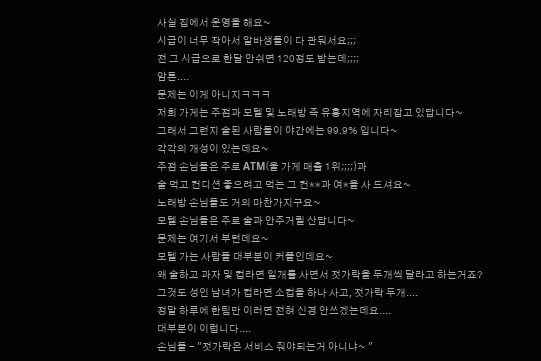사실 집에서 운영을 해요~
시급이 너무 작아서 알바생들이 다 관둬서요;;;
전 그 시급으로 한달 안쉬면 120정도 받는데;;;;
암튼....
문제는 이게 아니지ㅋㅋㅋ
저희 가게는 주점과 모텔 및 노래방 즉 유흥지역에 자리잡고 있답니다~
그래서 그런지 술된 사람들이 야간에는 99.9% 입니다~
각각의 개성이 있는데요~
주점 손님들은 주로 ATM(울 가게 매출 1위;;;;)과
술 먹고 컨디션 좋으려고 먹는 그 컨**과 여*을 사 드셔요~
노래방 손님들도 거의 마찬가지구요~
모텔 손님들은 주로 술과 안주거릴 산답니다~
문제는 여기서 부턴데요~
모텔 가는 사람들 대부분이 커플인데요~
왜 술하고 과자 및 컵라면 일개를 사면서 젓가락을 두개씩 달라고 하는거죠?
그것도 성인 남녀가 컵라면 소컵을 하나 사고, 젓가락 두개....
정말 하루에 한팀만 이러면 전혀 신경 안쓰겠는데요....
대부분이 이럽니다....
손님들 - "젓가락은 서비스 줘야되는거 아니냐~ "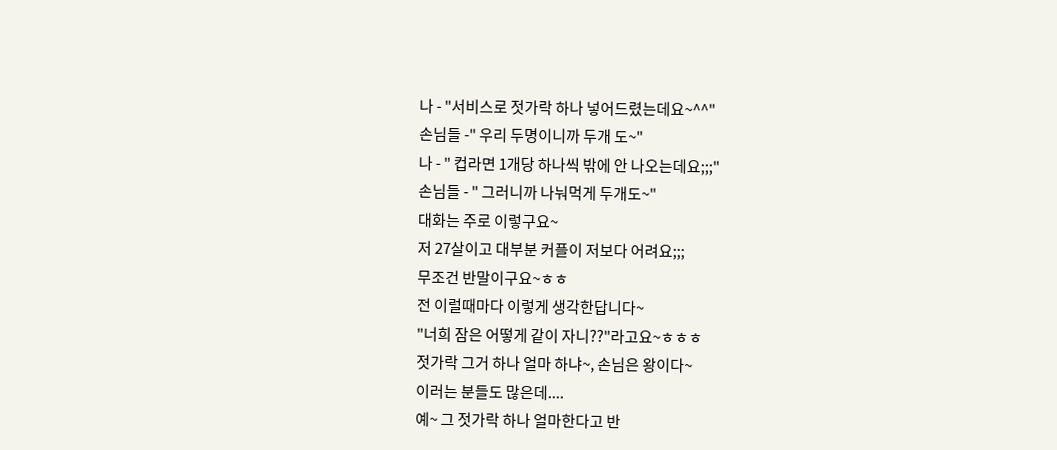나 - "서비스로 젓가락 하나 넣어드렸는데요~^^"
손님들 -" 우리 두명이니까 두개 도~"
나 - " 컵라면 1개당 하나씩 밖에 안 나오는데요;;;"
손님들 - " 그러니까 나눠먹게 두개도~"
대화는 주로 이렇구요~
저 27살이고 대부분 커플이 저보다 어려요;;;
무조건 반말이구요~ㅎㅎ
전 이럴때마다 이렇게 생각한답니다~
"너희 잠은 어떻게 같이 자니??"라고요~ㅎㅎㅎ
젓가락 그거 하나 얼마 하냐~, 손님은 왕이다~
이러는 분들도 많은데....
예~ 그 젓가락 하나 얼마한다고 반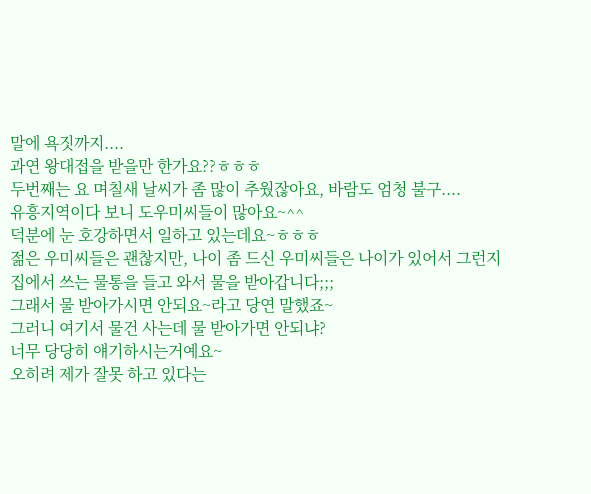말에 욕짓까지....
과연 왕대접을 받을만 한가요??ㅎㅎㅎ
두번째는 요 며칠새 날씨가 좀 많이 추웠잖아요, 바람도 엄청 불구....
유흥지역이다 보니 도우미씨들이 많아요~^^
덕분에 눈 호강하면서 일하고 있는데요~ㅎㅎㅎ
젊은 우미씨들은 괜찮지만, 나이 좀 드신 우미씨들은 나이가 있어서 그런지
집에서 쓰는 물통을 들고 와서 물을 받아갑니다;;;
그래서 물 받아가시면 안되요~라고 당연 말했죠~
그러니 여기서 물건 사는데 물 받아가면 안되냐?
너무 당당히 얘기하시는거예요~
오히려 제가 잘못 하고 있다는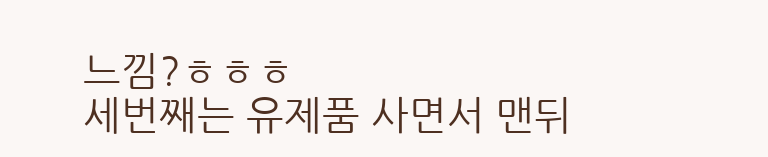느낌?ㅎㅎㅎ
세번째는 유제품 사면서 맨뒤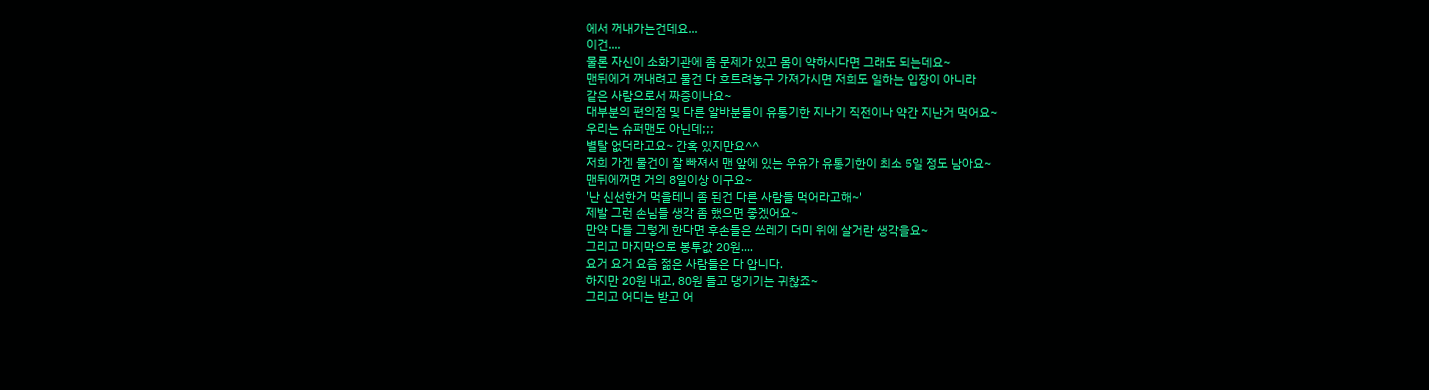에서 꺼내가는건데요...
이건....
물론 자신이 소화기관에 좀 문제가 있고 몸이 약하시다면 그래도 되는데요~
맨뒤에거 꺼내려고 물건 다 흐트려놓구 가져가시면 저희도 일하는 입장이 아니라
같은 사람으로서 짜증이나요~
대부분의 편의점 및 다른 알바분들이 유통기한 지나기 직전이나 약간 지난거 먹어요~
우리는 슈퍼맨도 아닌데;;;
별탈 없더라고요~ 간혹 있지만요^^
저희 가겐 물건이 잘 빠져서 맨 앞에 있는 우유가 유통기한이 최소 5일 정도 남아요~
맨뒤에꺼면 거의 8일이상 이구요~
'난 신선한거 먹을테니 좀 된건 다른 사람들 먹어라고해~'
제발 그런 손님들 생각 좀 했으면 좋겠어요~
만약 다들 그렇게 한다면 후손들은 쓰레기 더미 위에 살거란 생각을요~
그리고 마지막으로 봉투값 20원....
요거 요거 요즘 젊은 사람들은 다 압니다.
하지만 20원 내고, 80원 들고 댕기기는 귀찮죠~
그리고 어디는 받고 어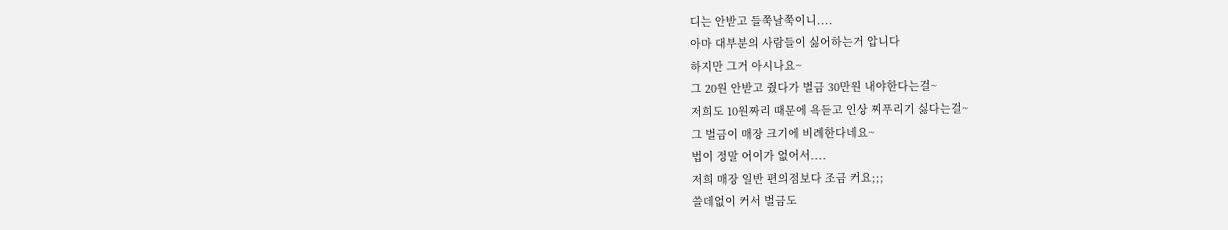디는 안받고 들쭉날쭉이니....
아마 대부분의 사람들이 싫어하는거 압니다
하지만 그거 아시나요~
그 20원 안받고 줬다가 벌금 30만원 내야한다는걸~
저희도 10원짜리 때문에 욕듣고 인상 찌푸리기 싫다는걸~
그 벌금이 매장 크기에 비례한다네요~
법이 정말 어이가 없어서....
저희 매장 일반 편의점보다 조금 커요;;;
쓸데없이 커서 벌금도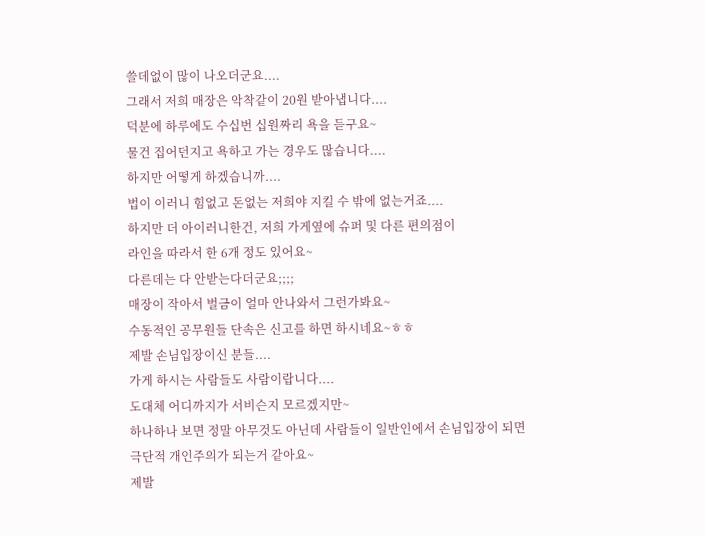쓸데없이 많이 나오더군요....
그래서 저희 매장은 악착같이 20원 받아냅니다....
덕분에 하루에도 수십번 십원짜리 욕을 듣구요~
물건 집어던지고 욕하고 가는 경우도 많습니다....
하지만 어떻게 하겠습니까....
법이 이러니 힘없고 돈없는 저희야 지킬 수 밖에 없는거죠....
하지만 더 아이러니한건, 저희 가게옆에 슈퍼 및 다른 편의점이
라인을 따라서 한 6개 정도 있어요~
다른데는 다 안받는다더군요;;;;
매장이 작아서 벌금이 얼마 안나와서 그런가봐요~
수동적인 공무원들 단속은 신고를 하면 하시네요~ㅎㅎ
제발 손님입장이신 분들....
가게 하시는 사람들도 사람이랍니다....
도대체 어디까지가 서비슨지 모르겠지만~
하나하나 보면 정말 아무것도 아닌데 사람들이 일반인에서 손님입장이 되면
극단적 개인주의가 되는거 같아요~
제발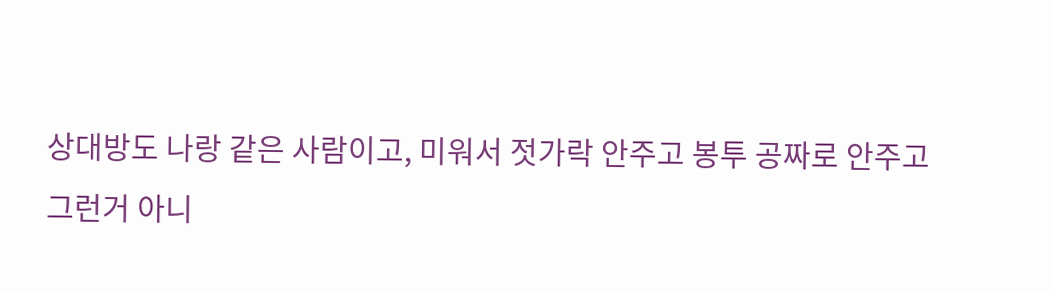상대방도 나랑 같은 사람이고, 미워서 젓가락 안주고 봉투 공짜로 안주고
그런거 아니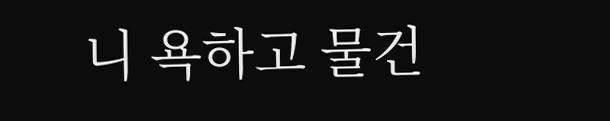니 욕하고 물건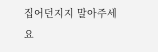집어던지지 말아주세요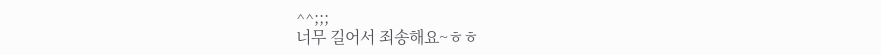^^;;;
너무 길어서 죄송해요~ㅎㅎ